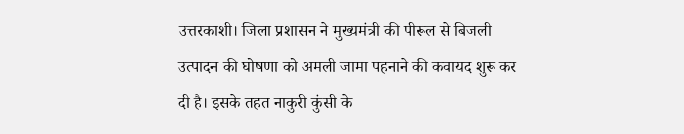उत्तरकाशी। जिला प्रशासन ने मुख्यमंत्री की पीरूल से बिजली उत्पादन की घोषणा को अमली जामा पहनाने की कवायद शुरू कर दी है। इसके तहत नाकुरी कुंसी के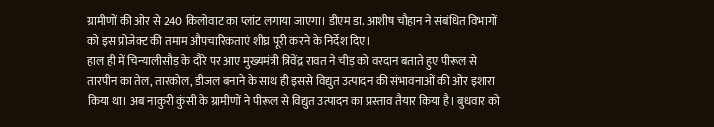ग्रामीणों की ओर से 240 किलोवाट का प्लांट लगाया जाएगा। डीएम डा. आशीष चौहान ने संबंधित विभागों को इस प्रोजेक्ट की तमाम औपचारिकताएं शीघ्र पूरी करने के निर्देश दिए।
हाल ही में चिन्यालीसौड़ के दौरे पर आए मुख्यमंत्री त्रिवेंद्र रावत ने चीड़ को वरदान बताते हुए पीरूल से तारपीन का तेल, तारकोल, डीजल बनाने के साथ ही इससे विद्युत उत्पादन की संभावनाओं की ओर इशारा किया था। अब नाकुरी कुंसी के ग्रामीणों ने पीरूल से विद्युत उत्पादन का प्रस्ताव तैयार किया है। बुधवार को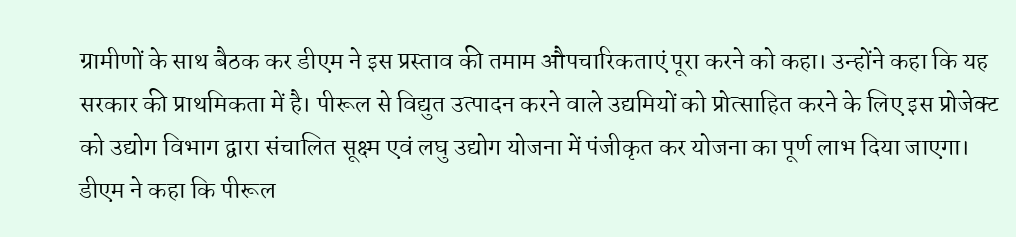ग्रामीणों के साथ बैठक कर डीएम ने इस प्रस्ताव की तमाम औपचारिकताएं पूरा करने को कहा। उन्होंने कहा कि यह सरकार की प्राथमिकता में है। पीरूल से विद्युत उत्पादन करने वाले उद्यमियों को प्रोत्साहित करने के लिए इस प्रोजेक्ट को उद्योग विभाग द्वारा संचालित सूक्ष्म एवं लघु उद्योग योजना में पंजीकृत कर योजना का पूर्ण लाभ दिया जाएगा।
डीएम ने कहा कि पीरूल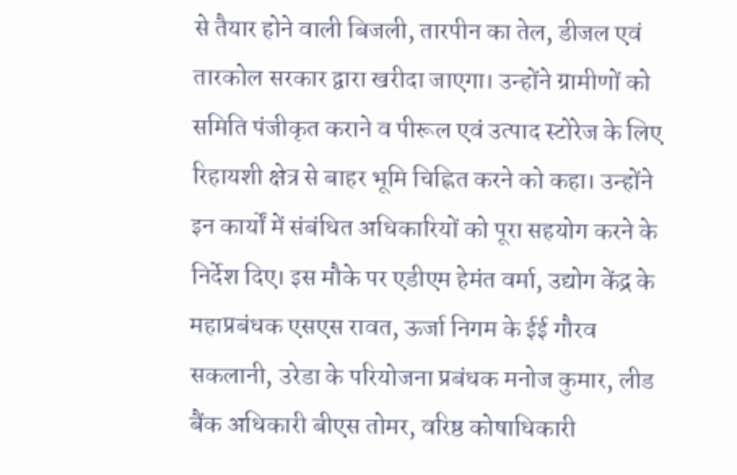से तैयार होने वाली बिजली, तारपीन का तेल, डीजल एवं तारकोल सरकार द्वारा खरीदा जाएगा। उन्होंने ग्रामीणों को समिति पंजीकृत कराने व पीरूल एवं उत्पाद स्टोरेज के लिए रिहायशी क्षेत्र से बाहर भूमि चिह्नित करने को कहा। उन्होंने इन कार्यों में संबंधित अधिकारियों को पूरा सहयोग करने के निर्देश दिए। इस मौके पर एडीएम हेमंत वर्मा, उद्योग केंद्र के महाप्रबंधक एसएस रावत, ऊर्जा निगम के ईई गौरव सकलानी, उरेडा के परियोजना प्रबंधक मनोज कुमार, लीड बैंक अधिकारी बीएस तोमर, वरिष्ठ कोषाधिकारी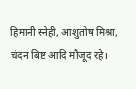हिमानी स्नेही, आशुतोष मिश्रा, चंदन बिष्ट आदि मौजूद रहे।